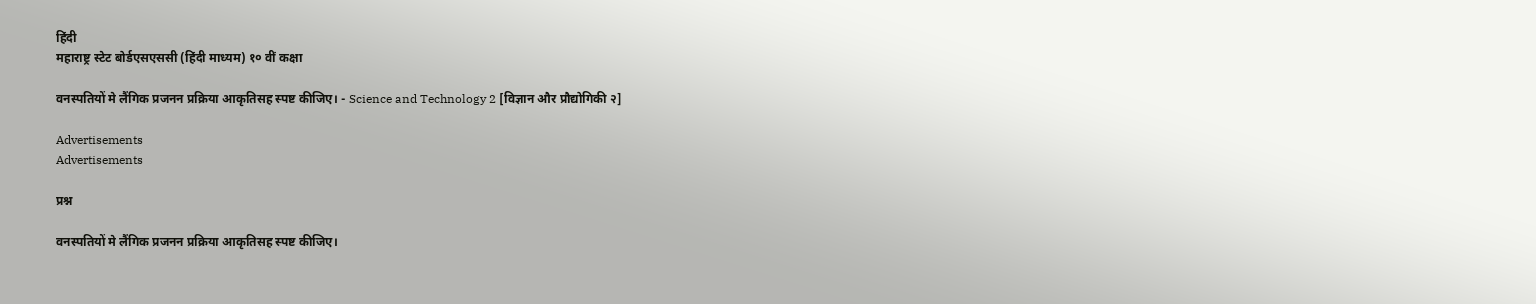हिंदी
महाराष्ट्र स्टेट बोर्डएसएससी (हिंदी माध्यम) १० वीं कक्षा

वनस्पतियों मे लैंगिक प्रजनन प्रक्रिया आकृतिसह स्पष्ट कीजिए। - Science and Technology 2 [विज्ञान और प्रौद्योगिकी २]

Advertisements
Advertisements

प्रश्न

वनस्पतियों मे लैंगिक प्रजनन प्रक्रिया आकृतिसह स्पष्ट कीजिए।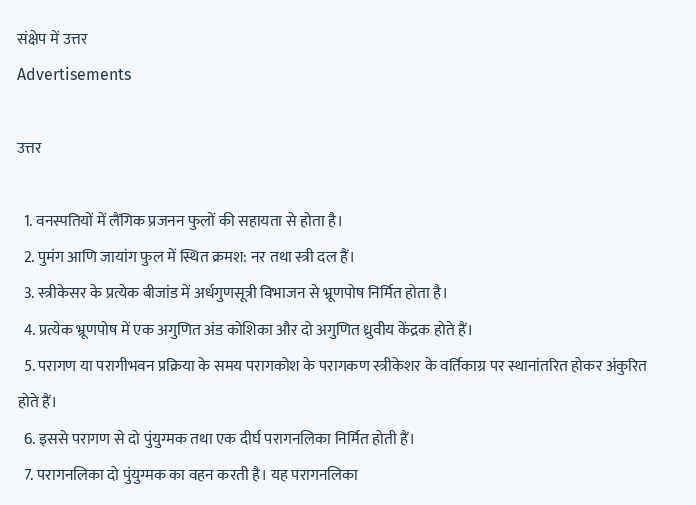संक्षेप में उत्तर
Advertisements

उत्तर

  1. वनस्पतियों में लैंगिक प्रजनन फुलों की सहायता से होता है।
  2. पुमंग आणि जायांग फुल में स्थित क्रमश: नर तथा स्त्री दल हैं।
  3. स्त्रीकेसर के प्रत्येक बीजांड में अर्धगुणसूत्री विभाजन से भ्रूणपोष निर्मित होता है।
  4. प्रत्येक भ्रूणपोष में एक अगुणित अंड कोशिका और दो अगुणित ध्रुवीय केंद्रक होते हैं।
  5. परागण या परागीभवन प्रक्रिया के समय परागकोश के परागकण स्त्रीकेशर के वर्तिकाग्र पर स्थानांतरित होकर अंकुरित होते हैं।
  6. इससे परागण से दो पुंयुग्मक तथा एक दीर्घ परागनलिका निर्मित होती हैं।
  7. परागनलिका दो पुंयुग्मक का वहन करती है। यह परागनलिका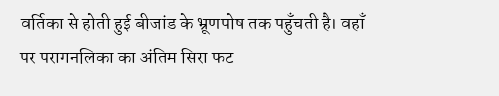वर्तिका से होती हुई बीजांड के भ्रूणपोष तक पहुँचती है। वहाँ पर परागनलिका का अंतिम सिरा फट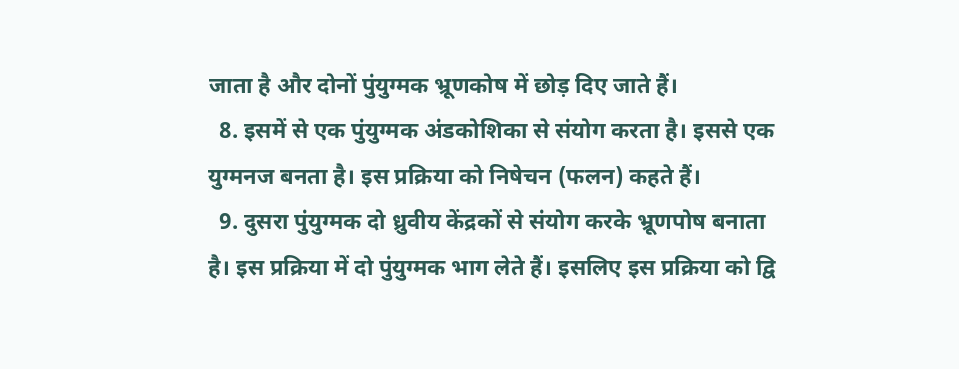जाता है और दोनों पुंयुग्मक भ्रूणकोष में छोड़ दिए जाते हैं।
  8. इसमें से एक पुंयुग्मक अंडकोशिका से संयोग करता है। इससे एक युग्मनज बनता है। इस प्रक्रिया को निषेचन (फलन) कहते हैं।
  9. दुसरा पुंयुग्मक दो ध्रुवीय केंद्रकों से संयोग करके भ्रूणपोष बनाता है। इस प्रक्रिया में दो पुंयुग्मक भाग लेते हैं। इसलिए इस प्रक्रिया को द्वि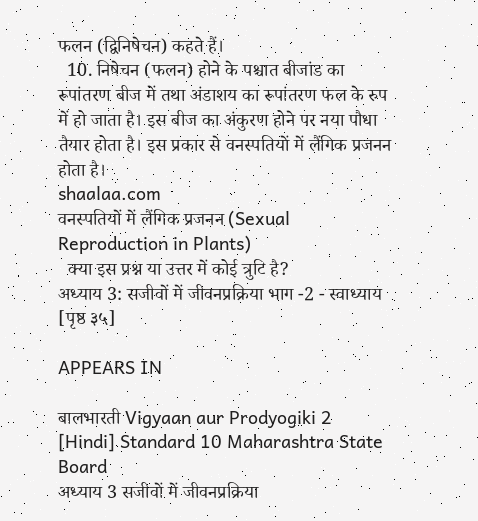फलन (द्विनिषेचन) कहते हैं।
  10. निषेचन (फलन) होने के पश्चात बीजांड का रूपांतरण बीज में तथा अंडाशय का रूपांतरण फल के रुप में हो जाता है। इस बीज का अंकुरण होने पर नया पौधा तैयार होता है। इस प्रकार से वनस्पतियों में लैंगिक प्रजनन होता है।
shaalaa.com
वनस्पतियों में लैंगिक प्रजनन (Sexual Reproduction in Plants)
  क्या इस प्रश्न या उत्तर में कोई त्रुटि है?
अध्याय 3: सजीवों में जीवनप्रक्रिया भाग -2 - स्वाध्याय [पृष्ठ ३५]

APPEARS IN

बालभारती Vigyaan aur Prodyogiki 2 [Hindi] Standard 10 Maharashtra State Board
अध्याय 3 सजीवों में जीवनप्रक्रिया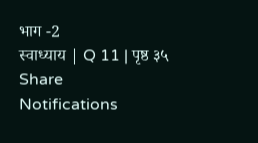भाग -2
स्वाध्याय | Q 11 | पृष्ठ ३५
Share
Notifications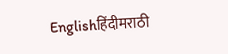Englishहिंदीमराठी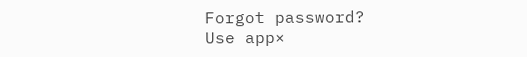Forgot password?
Use app×